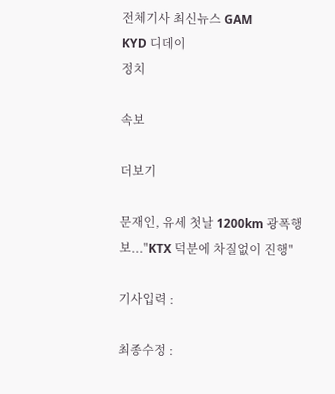전체기사 최신뉴스 GAM
KYD 디데이
정치

속보

더보기

문재인, 유세 첫날 1200km 광폭행보..."KTX 덕분에 차질없이 진행"

기사입력 :

최종수정 :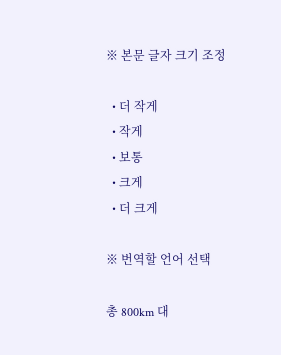※ 본문 글자 크기 조정

  • 더 작게
  • 작게
  • 보통
  • 크게
  • 더 크게

※ 번역할 언어 선택

총 800km 대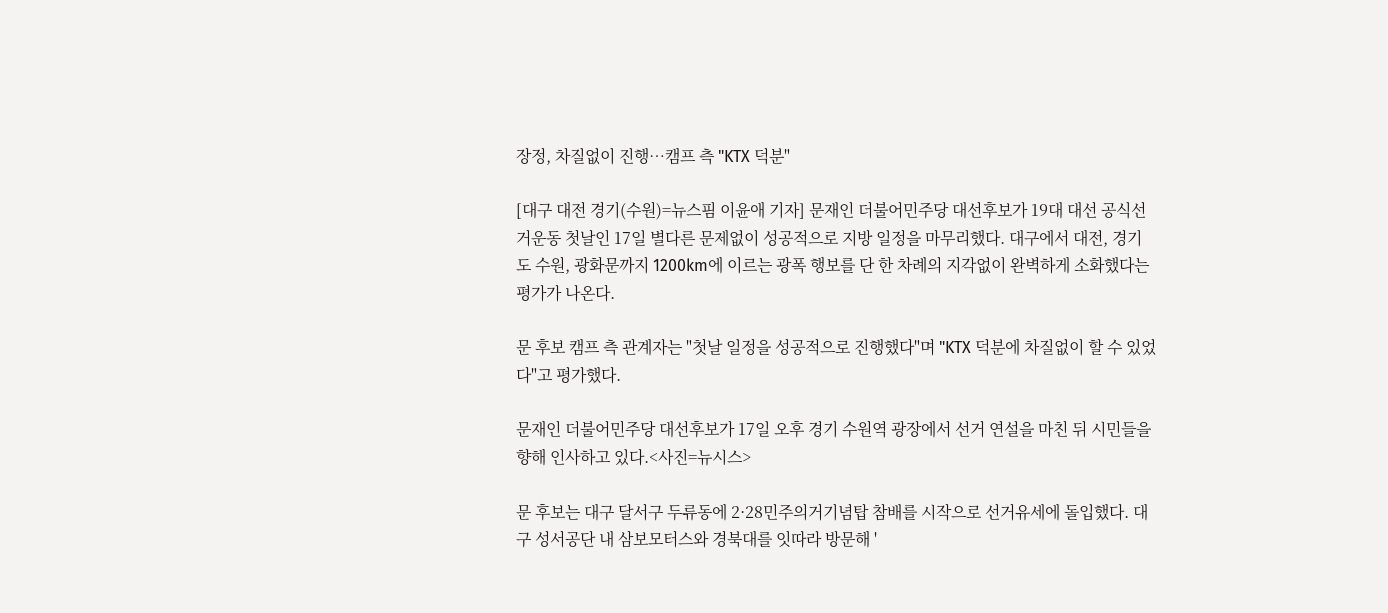장정, 차질없이 진행…캠프 측 "KTX 덕분"

[대구 대전 경기(수원)=뉴스핌 이윤애 기자] 문재인 더불어민주당 대선후보가 19대 대선 공식선거운동 첫날인 17일 별다른 문제없이 성공적으로 지방 일정을 마무리했다. 대구에서 대전, 경기도 수원, 광화문까지 1200km에 이르는 광폭 행보를 단 한 차례의 지각없이 완벽하게 소화했다는 평가가 나온다.

문 후보 캠프 측 관계자는 "첫날 일정을 성공적으로 진행했다"며 "KTX 덕분에 차질없이 할 수 있었다"고 평가했다.

문재인 더불어민주당 대선후보가 17일 오후 경기 수원역 광장에서 선거 연설을 마친 뒤 시민들을 향해 인사하고 있다.<사진=뉴시스>

문 후보는 대구 달서구 두류동에 2·28민주의거기념탑 참배를 시작으로 선거유세에 돌입했다. 대구 성서공단 내 삼보모터스와 경북대를 잇따라 방문해 '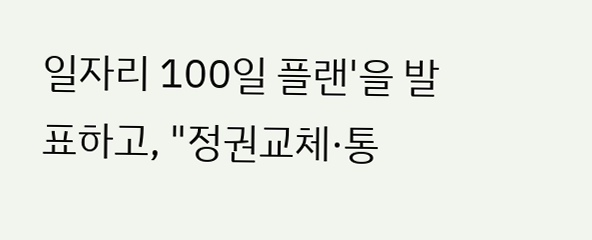일자리 100일 플랜'을 발표하고, "정권교체·통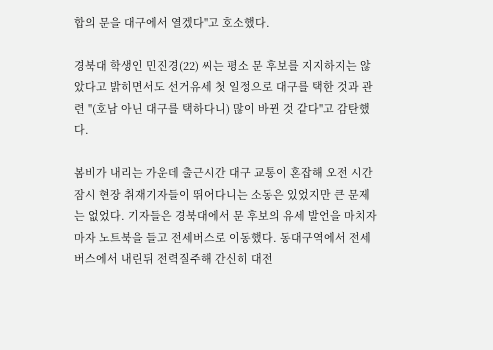합의 문을 대구에서 열겠다"고 호소했다.

경북대 학생인 민진경(22) 씨는 평소 문 후보를 지지하지는 않았다고 밝히면서도 선거유세 첫 일정으로 대구를 택한 것과 관련 "(호남 아닌 대구를 택하다니) 많이 바뀐 것 같다"고 감탄했다.

봄비가 내리는 가운데 출근시간 대구 교통이 혼잡해 오전 시간 잠시 현장 취재기자들이 뛰어다니는 소동은 있었지만 큰 문제는 없었다. 기자들은 경북대에서 문 후보의 유세 발언을 마치자마자 노트북을 들고 전세버스로 이동했다. 동대구역에서 전세버스에서 내린뒤 전력질주해 간신히 대전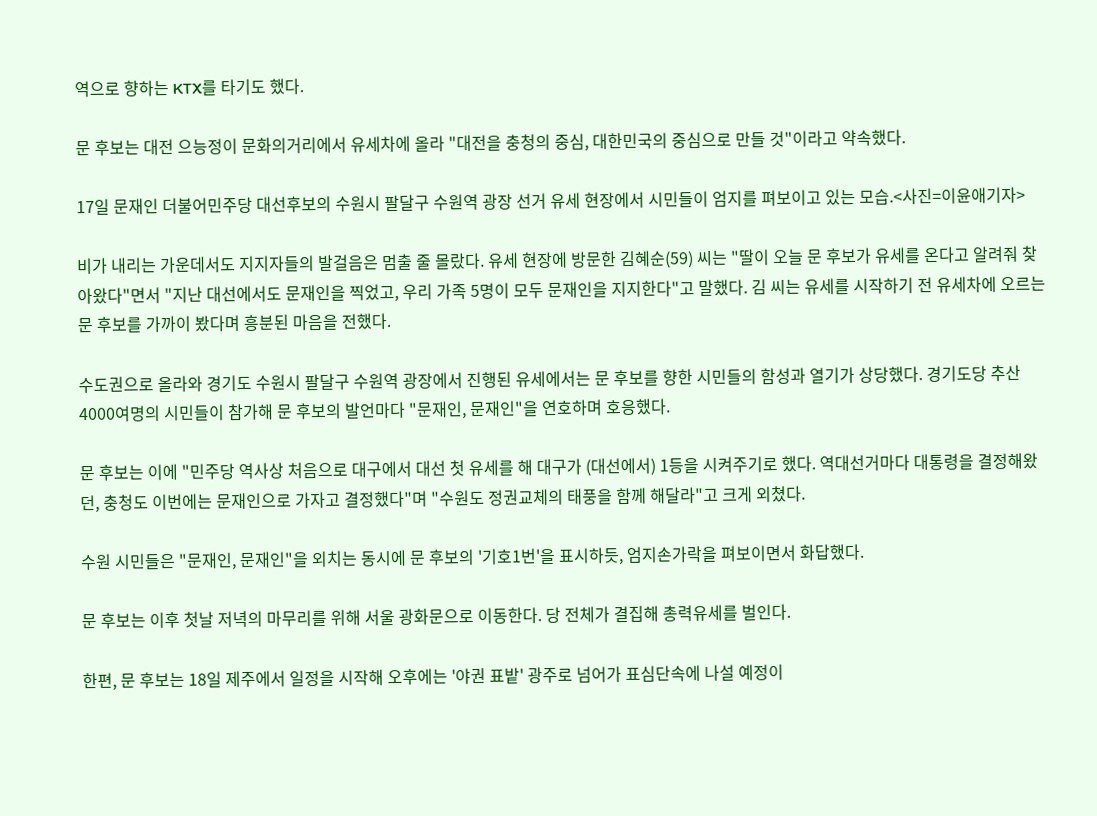역으로 향하는 KTX를 타기도 했다.

문 후보는 대전 으능정이 문화의거리에서 유세차에 올라 "대전을 충청의 중심, 대한민국의 중심으로 만들 것"이라고 약속했다.

17일 문재인 더불어민주당 대선후보의 수원시 팔달구 수원역 광장 선거 유세 현장에서 시민들이 엄지를 펴보이고 있는 모습.<사진=이윤애기자>

비가 내리는 가운데서도 지지자들의 발걸음은 멈출 줄 몰랐다. 유세 현장에 방문한 김혜순(59) 씨는 "딸이 오늘 문 후보가 유세를 온다고 알려줘 찾아왔다"면서 "지난 대선에서도 문재인을 찍었고, 우리 가족 5명이 모두 문재인을 지지한다"고 말했다. 김 씨는 유세를 시작하기 전 유세차에 오르는 문 후보를 가까이 봤다며 흥분된 마음을 전했다.

수도권으로 올라와 경기도 수원시 팔달구 수원역 광장에서 진행된 유세에서는 문 후보를 향한 시민들의 함성과 열기가 상당했다. 경기도당 추산 4000여명의 시민들이 참가해 문 후보의 발언마다 "문재인, 문재인"을 연호하며 호응했다.

문 후보는 이에 "민주당 역사상 처음으로 대구에서 대선 첫 유세를 해 대구가 (대선에서) 1등을 시켜주기로 했다. 역대선거마다 대통령을 결정해왔던, 충청도 이번에는 문재인으로 가자고 결정했다"며 "수원도 정권교체의 태풍을 함께 해달라"고 크게 외쳤다.

수원 시민들은 "문재인, 문재인"을 외치는 동시에 문 후보의 '기호1번'을 표시하듯, 엄지손가락을 펴보이면서 화답했다.

문 후보는 이후 첫날 저녁의 마무리를 위해 서울 광화문으로 이동한다. 당 전체가 결집해 총력유세를 벌인다.

한편, 문 후보는 18일 제주에서 일정을 시작해 오후에는 '야권 표밭' 광주로 넘어가 표심단속에 나설 예정이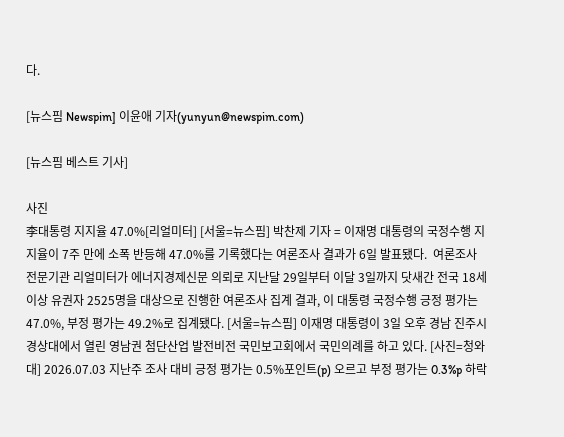다.

[뉴스핌 Newspim] 이윤애 기자(yunyun@newspim.com)

[뉴스핌 베스트 기사]

사진
李대통령 지지율 47.0%[리얼미터] [서울=뉴스핌] 박찬제 기자 = 이재명 대통령의 국정수행 지지율이 7주 만에 소폭 반등해 47.0%를 기록했다는 여론조사 결과가 6일 발표됐다.  여론조사 전문기관 리얼미터가 에너지경제신문 의뢰로 지난달 29일부터 이달 3일까지 닷새간 전국 18세 이상 유권자 2525명을 대상으로 진행한 여론조사 집계 결과, 이 대통령 국정수행 긍정 평가는 47.0%, 부정 평가는 49.2%로 집계됐다. [서울=뉴스핌] 이재명 대통령이 3일 오후 경남 진주시 경상대에서 열린 영남권 첨단산업 발전비전 국민보고회에서 국민의례를 하고 있다. [사진=청와대] 2026.07.03 지난주 조사 대비 긍정 평가는 0.5%포인트(p) 오르고 부정 평가는 0.3%p 하락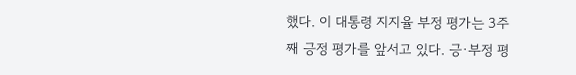했다. 이 대통령 지지율 부정 평가는 3주째 긍정 평가를 앞서고 있다. 긍·부정 평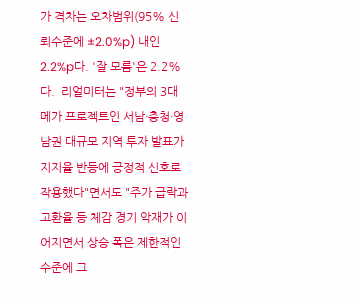가 격차는 오차범위(95% 신뢰수준에 ±2.0%p) 내인 2.2%p다. '잘 모름'은 2.2%다.  리얼미터는 "정부의 3대 메가 프로젝트인 서남·충청·영남권 대규모 지역 투자 발표가 지지율 반등에 긍정적 신호로 작용했다"면서도 "주가 급락과 고환율 등 체감 경기 악재가 이어지면서 상승 폭은 제한적인 수준에 그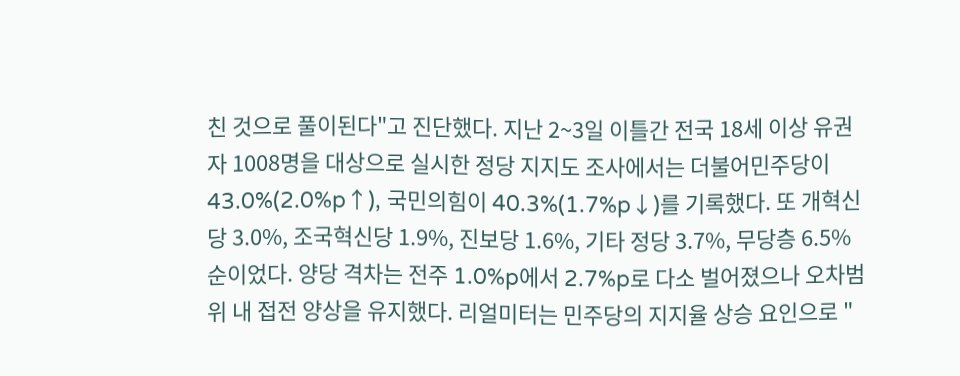친 것으로 풀이된다"고 진단했다. 지난 2~3일 이틀간 전국 18세 이상 유권자 1008명을 대상으로 실시한 정당 지지도 조사에서는 더불어민주당이 43.0%(2.0%p↑), 국민의힘이 40.3%(1.7%p↓)를 기록했다. 또 개혁신당 3.0%, 조국혁신당 1.9%, 진보당 1.6%, 기타 정당 3.7%, 무당층 6.5% 순이었다. 양당 격차는 전주 1.0%p에서 2.7%p로 다소 벌어졌으나 오차범위 내 접전 양상을 유지했다. 리얼미터는 민주당의 지지율 상승 요인으로 "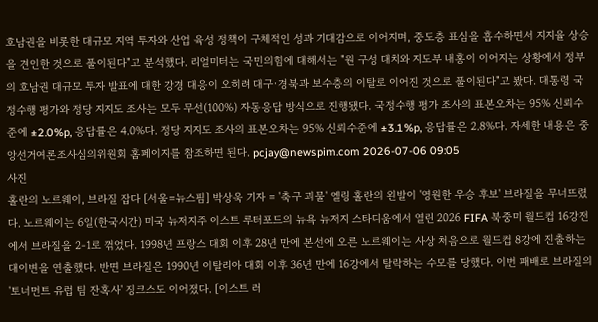호남권을 비롯한 대규모 지역 투자와 산업 육성 정책이 구체적인 성과 기대감으로 이어지며, 중도층 표심을 흡수하면서 지지율 상승을 견인한 것으로 풀이된다"고 분석했다. 리얼미터는 국민의힘에 대해서는 "원 구성 대치와 지도부 내홍이 이어지는 상황에서 정부의 호남권 대규모 투자 발표에 대한 강경 대응이 오히려 대구·경북과 보수층의 이탈로 이어진 것으로 풀이된다"고 봤다. 대통령 국정수행 평가와 정당 지지도 조사는 모두 무선(100%) 자동응답 방식으로 진행됐다. 국정수행 평가 조사의 표본오차는 95% 신뢰수준에 ±2.0%p, 응답률은 4.0%다. 정당 지지도 조사의 표본오차는 95% 신뢰수준에 ±3.1%p, 응답률은 2.8%다. 자세한 내용은 중앙선거여론조사심의위원회 홈페이지를 참조하면 된다. pcjay@newspim.com 2026-07-06 09:05
사진
홀란의 노르웨이, 브라질 잡다 [서울=뉴스핌] 박상욱 기자 = '축구 괴물' 엘링 홀란의 왼발이 '영원한 우승 후보' 브라질을 무너뜨렸다. 노르웨이는 6일(한국시간) 미국 뉴저지주 이스트 루터포드의 뉴욕 뉴저지 스타디움에서 열린 2026 FIFA 북중미 월드컵 16강전에서 브라질을 2-1로 꺾었다. 1998년 프랑스 대회 이후 28년 만에 본선에 오른 노르웨이는 사상 처음으로 월드컵 8강에 진출하는 대이변을 연출했다. 반면 브라질은 1990년 이탈리아 대회 이후 36년 만에 16강에서 탈락하는 수모를 당했다. 이번 패배로 브라질의 '토너먼트 유럽 팀 잔혹사' 징크스도 이어졌다. [이스트 러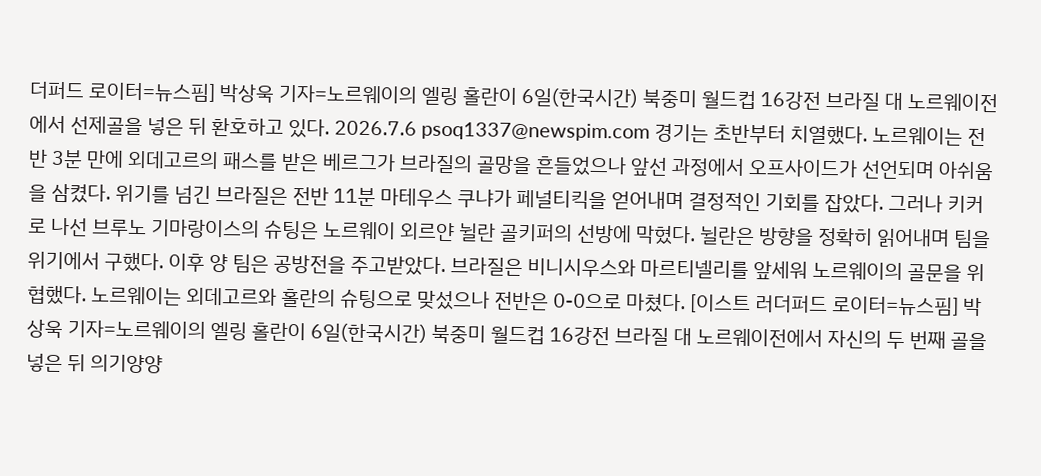더퍼드 로이터=뉴스핌] 박상욱 기자=노르웨이의 엘링 홀란이 6일(한국시간) 북중미 월드컵 16강전 브라질 대 노르웨이전에서 선제골을 넣은 뒤 환호하고 있다. 2026.7.6 psoq1337@newspim.com 경기는 초반부터 치열했다. 노르웨이는 전반 3분 만에 외데고르의 패스를 받은 베르그가 브라질의 골망을 흔들었으나 앞선 과정에서 오프사이드가 선언되며 아쉬움을 삼켰다. 위기를 넘긴 브라질은 전반 11분 마테우스 쿠냐가 페널티킥을 얻어내며 결정적인 기회를 잡았다. 그러나 키커로 나선 브루노 기마랑이스의 슈팅은 노르웨이 외르얀 뉠란 골키퍼의 선방에 막혔다. 뉠란은 방향을 정확히 읽어내며 팀을 위기에서 구했다. 이후 양 팀은 공방전을 주고받았다. 브라질은 비니시우스와 마르티넬리를 앞세워 노르웨이의 골문을 위협했다. 노르웨이는 외데고르와 홀란의 슈팅으로 맞섰으나 전반은 0-0으로 마쳤다. [이스트 러더퍼드 로이터=뉴스핌] 박상욱 기자=노르웨이의 엘링 홀란이 6일(한국시간) 북중미 월드컵 16강전 브라질 대 노르웨이전에서 자신의 두 번째 골을 넣은 뒤 의기양양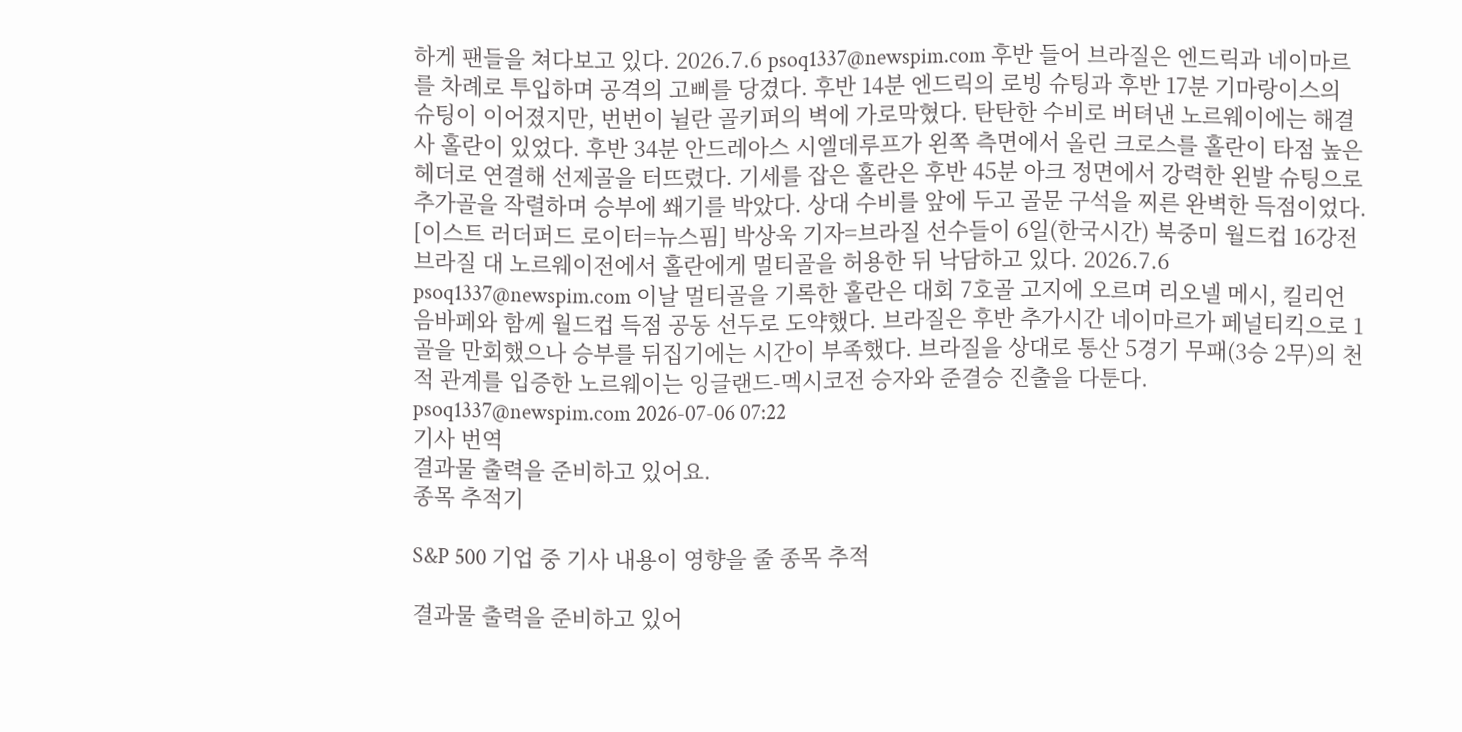하게 팬들을 쳐다보고 있다. 2026.7.6 psoq1337@newspim.com 후반 들어 브라질은 엔드릭과 네이마르를 차례로 투입하며 공격의 고삐를 당겼다. 후반 14분 엔드릭의 로빙 슈팅과 후반 17분 기마랑이스의 슈팅이 이어졌지만, 번번이 뉠란 골키퍼의 벽에 가로막혔다. 탄탄한 수비로 버텨낸 노르웨이에는 해결사 홀란이 있었다. 후반 34분 안드레아스 시엘데루프가 왼쪽 측면에서 올린 크로스를 홀란이 타점 높은 헤더로 연결해 선제골을 터뜨렸다. 기세를 잡은 홀란은 후반 45분 아크 정면에서 강력한 왼발 슈팅으로 추가골을 작렬하며 승부에 쐐기를 박았다. 상대 수비를 앞에 두고 골문 구석을 찌른 완벽한 득점이었다. [이스트 러더퍼드 로이터=뉴스핌] 박상욱 기자=브라질 선수들이 6일(한국시간) 북중미 월드컵 16강전 브라질 대 노르웨이전에서 홀란에게 멀티골을 허용한 뒤 낙담하고 있다. 2026.7.6 psoq1337@newspim.com 이날 멀티골을 기록한 홀란은 대회 7호골 고지에 오르며 리오넬 메시, 킬리언 음바페와 함께 월드컵 득점 공동 선두로 도약했다. 브라질은 후반 추가시간 네이마르가 페널티킥으로 1골을 만회했으나 승부를 뒤집기에는 시간이 부족했다. 브라질을 상대로 통산 5경기 무패(3승 2무)의 천적 관계를 입증한 노르웨이는 잉글랜드-멕시코전 승자와 준결승 진출을 다툰다. psoq1337@newspim.com 2026-07-06 07:22
기사 번역
결과물 출력을 준비하고 있어요.
종목 추적기

S&P 500 기업 중 기사 내용이 영향을 줄 종목 추적

결과물 출력을 준비하고 있어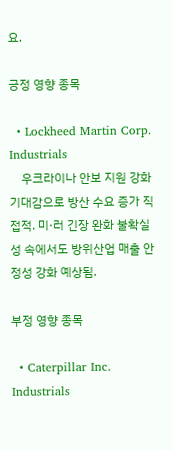요.

긍정 영향 종목

  • Lockheed Martin Corp. Industrials
    우크라이나 안보 지원 강화 기대감으로 방산 수요 증가 직접적. 미·러 긴장 완화 불확실성 속에서도 방위산업 매출 안정성 강화 예상됨.

부정 영향 종목

  • Caterpillar Inc. Industrials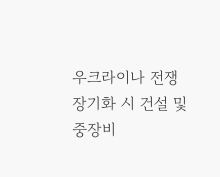우크라이나 전쟁 장기화 시 건설 및 중장비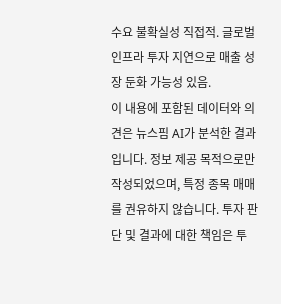수요 불확실성 직접적. 글로벌 인프라 투자 지연으로 매출 성장 둔화 가능성 있음.
이 내용에 포함된 데이터와 의견은 뉴스핌 AI가 분석한 결과입니다. 정보 제공 목적으로만 작성되었으며, 특정 종목 매매를 권유하지 않습니다. 투자 판단 및 결과에 대한 책임은 투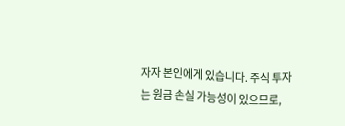자자 본인에게 있습니다. 주식 투자는 원금 손실 가능성이 있으므로,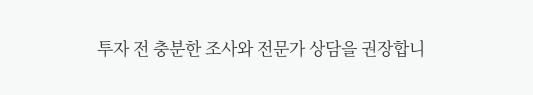투자 전 충분한 조사와 전문가 상담을 권장합니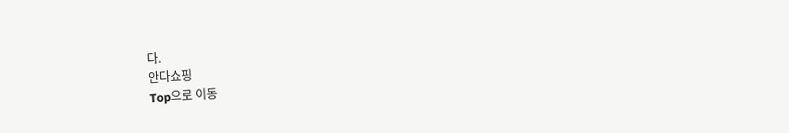다.
안다쇼핑
Top으로 이동